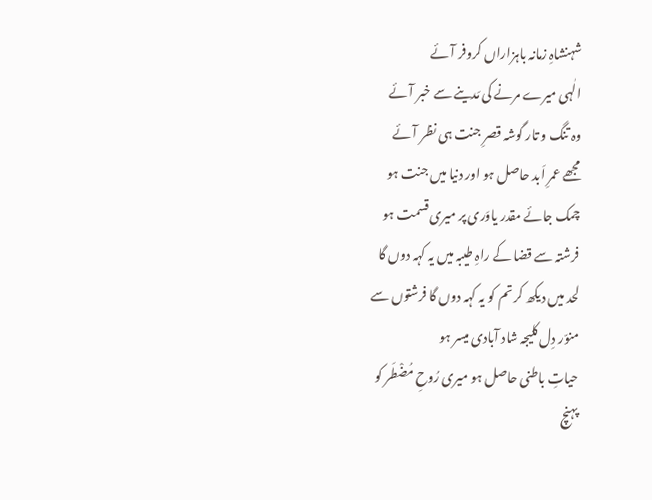شہنشاہِ زمانہ باہزاراں کروفر آئے
الٰہی میرے مرنے کی مَدینے سے خبر آئے
وہ تنگ و تار گوشہ قصرِ جنت ہی نظر آئے
مجھے عمرِ اَبد حاصل ہو اور دنیا میں جنت ہو
چمک جائے مقدر یاوَری پر میری قسمت ہو
فرشتہ سے قضا کے راہِ طیبہ میں یہ کہہ دوں گا
لحد میں دیکھ کر تم کو یہ کہہ دوں گا فرشتوں سے
منوّر دِل کلیجہ شاد آبادی میسر ہو
حیاتِ باطنی حاصل ہو میری رُوحِ مُضْطَر کو
پہنچ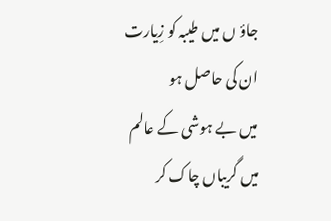جاؤ ں میں طیبہ کو زِیارت ان کی حاصل ہو
میں بے ہوشی کے عالم میں گریباں چاک کر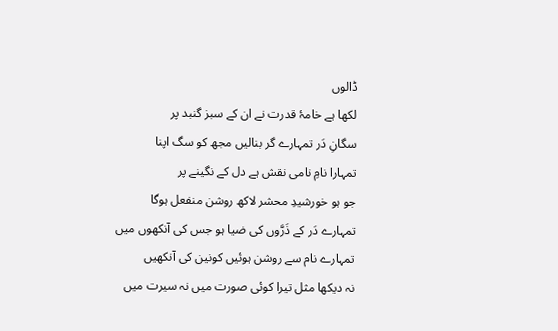ڈالوں
لکھا ہے خامۂ قدرت نے ان کے سبز گنبد پر
سگانِ دَر تمہارے گر بنالیں مجھ کو سگ اپنا
تمہارا نامِ نامی نقش ہے دل کے نگینے پر
جو ہو خورشیدِ محشر لاکھ روشن منفعل ہوگا
تمہارے دَر کے ذَرَّوں کی ضیا ہو جس کی آنکھوں میں
تمہارے نام سے روشن ہوئیں کونین کی آنکھیں
نہ دیکھا مثل تیرا کوئی صورت میں نہ سیرت میں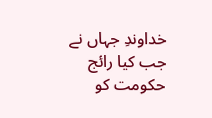خداوندِ جہاں نے جب کیا رائج حکومت کو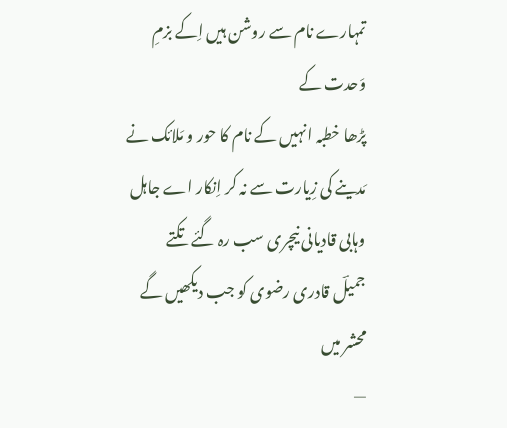تمہارے نام سے روشن ہیں اِکے بزمِ وَحدت کے
پڑھا خطبہ انہیں کے نام کا حور و مَلائک نے
مَدینے کی زِیارت سے نہ کر اِنکار اے جاہل
وہابی قادیانی نیچری سب رہ گئے تکتے
جمیلؔ قادری رضوی کو جب دیکھیں گے محشر میں
—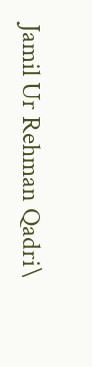Jamil Ur Rehman Qadri\